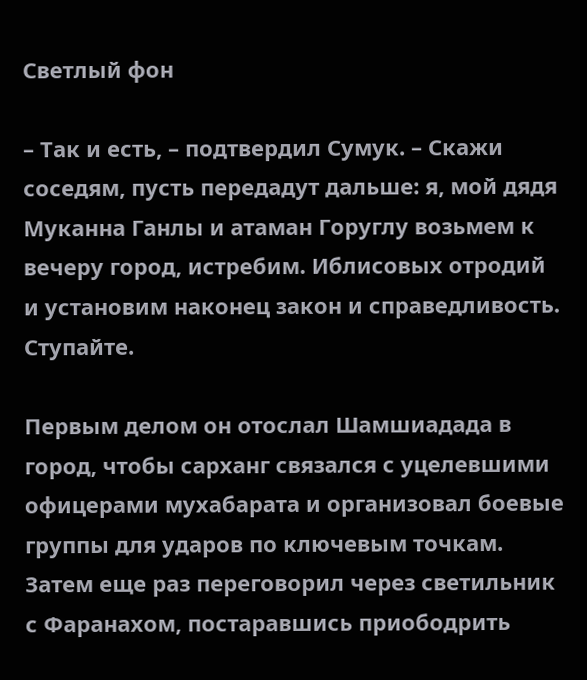Светлый фон

– Так и есть, – подтвердил Сумук. – Скажи соседям, пусть передадут дальше: я, мой дядя Муканна Ганлы и атаман Горуглу возьмем к вечеру город, истребим. Иблисовых отродий и установим наконец закон и справедливость. Ступайте.

Первым делом он отослал Шамшиадада в город, чтобы сарханг связался с уцелевшими офицерами мухабарата и организовал боевые группы для ударов по ключевым точкам. Затем еще раз переговорил через светильник с Фаранахом, постаравшись приободрить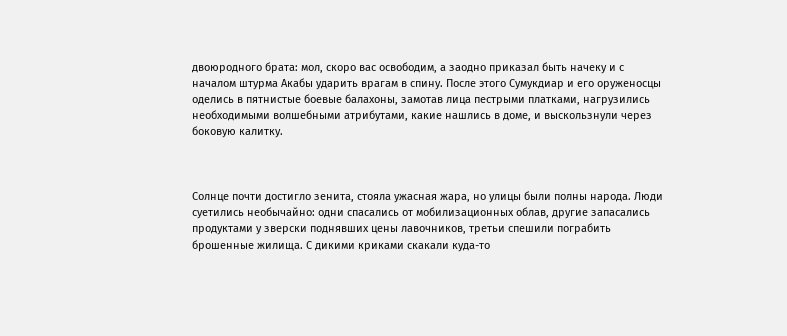двоюродного брата: мол, скоро вас освободим, а заодно приказал быть начеку и с началом штурма Акабы ударить врагам в спину. После этого Сумукдиар и его оруженосцы оделись в пятнистые боевые балахоны, замотав лица пестрыми платками, нагрузились необходимыми волшебными атрибутами, какие нашлись в доме, и выскользнули через боковую калитку.



Солнце почти достигло зенита, стояла ужасная жара, но улицы были полны народа. Люди суетились необычайно: одни спасались от мобилизационных облав, другие запасались продуктами у зверски поднявших цены лавочников, третьи спешили пограбить брошенные жилища. С дикими криками скакали куда-то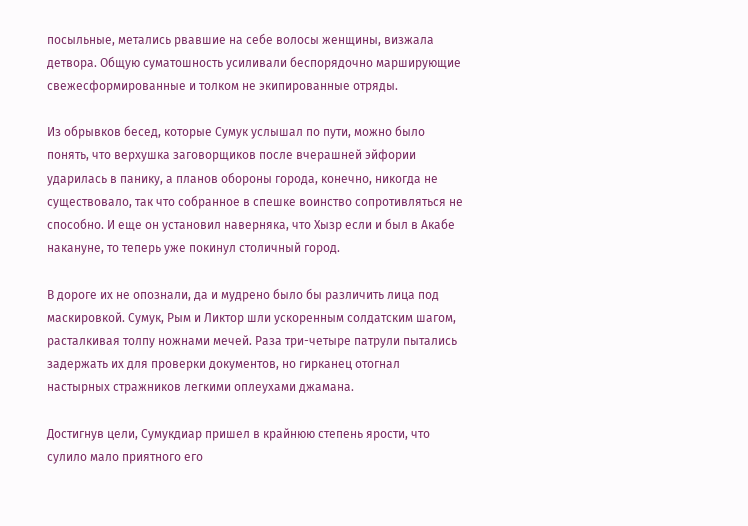посыльные, метались рвавшие на себе волосы женщины, визжала детвора. Общую суматошность усиливали беспорядочно марширующие свежесформированные и толком не экипированные отряды.

Из обрывков бесед, которые Сумук услышал по пути, можно было понять, что верхушка заговорщиков после вчерашней эйфории ударилась в панику, а планов обороны города, конечно, никогда не существовало, так что собранное в спешке воинство сопротивляться не способно. И еще он установил наверняка, что Хызр если и был в Акабе накануне, то теперь уже покинул столичный город.

В дороге их не опознали, да и мудрено было бы различить лица под маскировкой. Сумук, Рым и Ликтор шли ускоренным солдатским шагом, расталкивая толпу ножнами мечей. Раза три-четыре патрули пытались задержать их для проверки документов, но гирканец отогнал настырных стражников легкими оплеухами джамана.

Достигнув цели, Сумукдиар пришел в крайнюю степень ярости, что сулило мало приятного его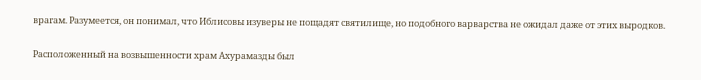врагам. Разумеется, он понимал, что Иблисовы изуверы не пощадят святилище, но подобного варварства не ожидал даже от этих выродков.

Расположенный на возвышенности храм Ахурамазды был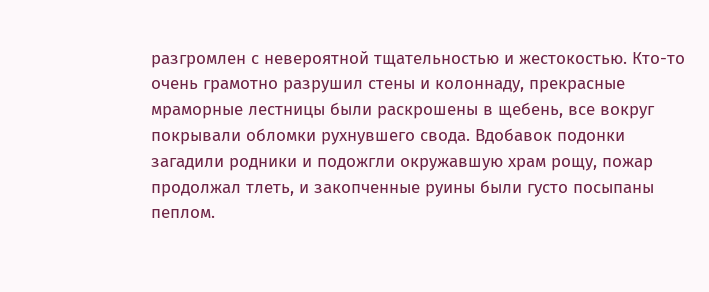разгромлен с невероятной тщательностью и жестокостью. Кто-то очень грамотно разрушил стены и колоннаду, прекрасные мраморные лестницы были раскрошены в щебень, все вокруг покрывали обломки рухнувшего свода. Вдобавок подонки загадили родники и подожгли окружавшую храм рощу, пожар продолжал тлеть, и закопченные руины были густо посыпаны пеплом.